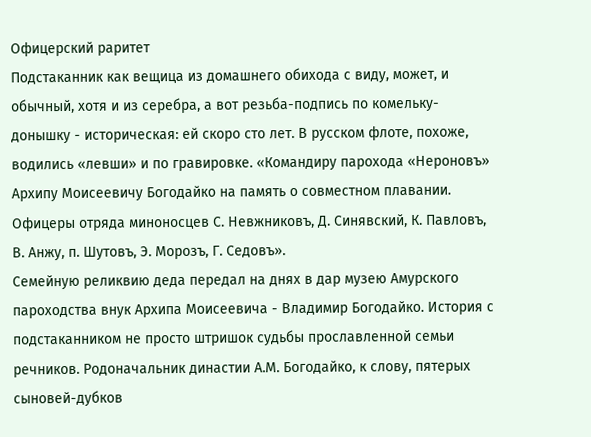Офицерский раритет
Подстаканник как вещица из домашнего обихода с виду, может, и обычный, хотя и из серебра, а вот резьба-подпись по комельку-донышку - историческая: ей скоро сто лет. В русском флоте, похоже, водились «левши» и по гравировке. «Командиру парохода «Нероновъ» Архипу Моисеевичу Богодайко на память о совместном плавании. Офицеры отряда миноносцев С. Невжниковъ, Д. Синявский, К. Павловъ, В. Анжу, п. Шутовъ, Э. Морозъ, Г. Седовъ».
Семейную реликвию деда передал на днях в дар музею Амурского пароходства внук Архипа Моисеевича - Владимир Богодайко. История с подстаканником не просто штришок судьбы прославленной семьи речников. Родоначальник династии А.М. Богодайко, к слову, пятерых сыновей-дубков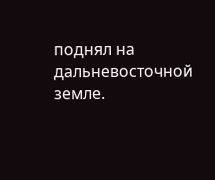поднял на дальневосточной земле.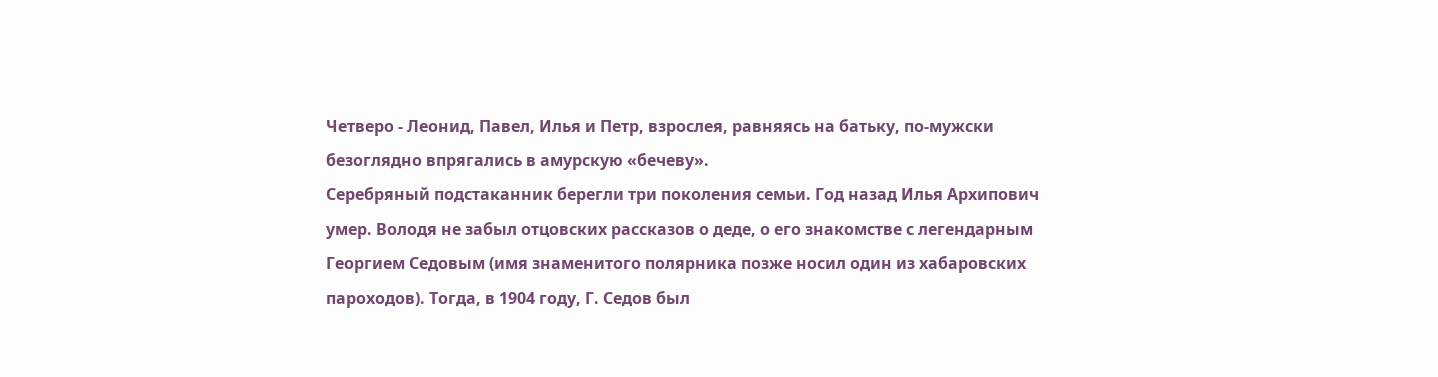Четверо - Леонид, Павел, Илья и Петр, взрослея, равняясь на батьку, по-мужски безоглядно впрягались в амурскую «бечеву».
Серебряный подстаканник берегли три поколения семьи. Год назад Илья Архипович умер. Володя не забыл отцовских рассказов о деде, о его знакомстве с легендарным Георгием Седовым (имя знаменитого полярника позже носил один из хабаровских пароходов). Тогда, в 1904 году, Г. Седов был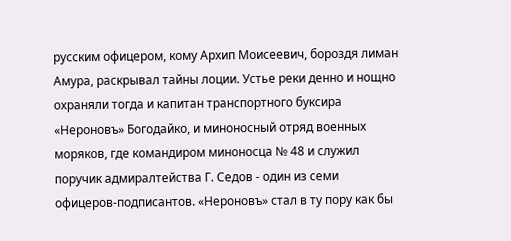русским офицером, кому Архип Моисеевич, бороздя лиман Амура, раскрывал тайны лоции. Устье реки денно и нощно охраняли тогда и капитан транспортного буксира «Нероновъ» Богодайко, и миноносный отряд военных моряков, где командиром миноносца № 48 и служил поручик адмиралтейства Г. Седов - один из семи офицеров-подписантов. «Нероновъ» стал в ту пору как бы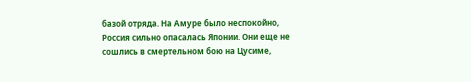базой отряда. На Амуре было неспокойно, Россия сильно опасалась Японии. Они еще не сошлись в смертельном бою на Цусиме,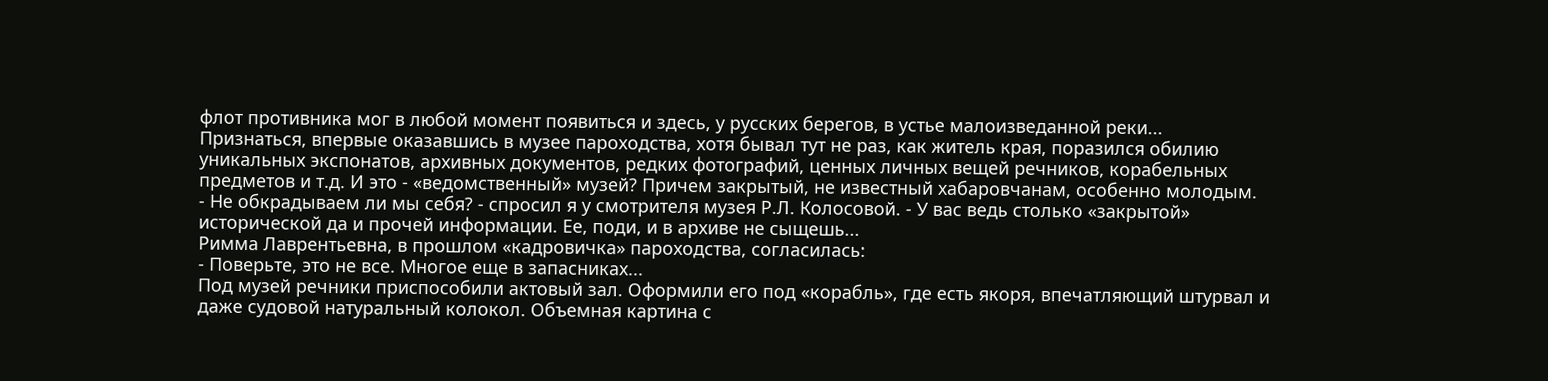флот противника мог в любой момент появиться и здесь, у русских берегов, в устье малоизведанной реки...
Признаться, впервые оказавшись в музее пароходства, хотя бывал тут не раз, как житель края, поразился обилию уникальных экспонатов, архивных документов, редких фотографий, ценных личных вещей речников, корабельных предметов и т.д. И это - «ведомственный» музей? Причем закрытый, не известный хабаровчанам, особенно молодым.
- Не обкрадываем ли мы себя? - спросил я у смотрителя музея Р.Л. Колосовой. - У вас ведь столько «закрытой» исторической да и прочей информации. Ее, поди, и в архиве не сыщешь...
Римма Лаврентьевна, в прошлом «кадровичка» пароходства, согласилась:
- Поверьте, это не все. Многое еще в запасниках...
Под музей речники приспособили актовый зал. Оформили его под «корабль», где есть якоря, впечатляющий штурвал и даже судовой натуральный колокол. Объемная картина с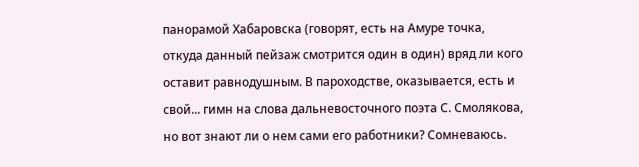панорамой Хабаровска (говорят, есть на Амуре точка, откуда данный пейзаж смотрится один в один) вряд ли кого оставит равнодушным. В пароходстве, оказывается, есть и свой... гимн на слова дальневосточного поэта С. Смолякова, но вот знают ли о нем сами его работники? Сомневаюсь.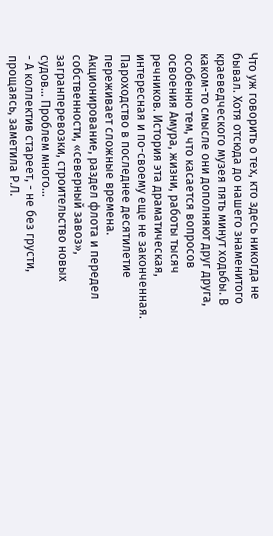Что уж говорить о тех, кто здесь никогда не бывал. Хотя отсюда до нашего знаменитого краеведческого музея пять минут ходьбы. В каком-то смысле они дополняют друг друга, особенно тем, что касается вопросов освоения Амура, жизни, работы тысяч речников. История эта драматическая, интересная и по-своему еще не законченная.
Пароходство в последнее десятилетие переживает сложные времена. Акционирование, раздел флота и передел собственности, «северный завоз», загранперевозки, строительство новых судов... Проблем много...
- А коллектив стареет, - не без грусти, прощаясь, заметила Р.Л.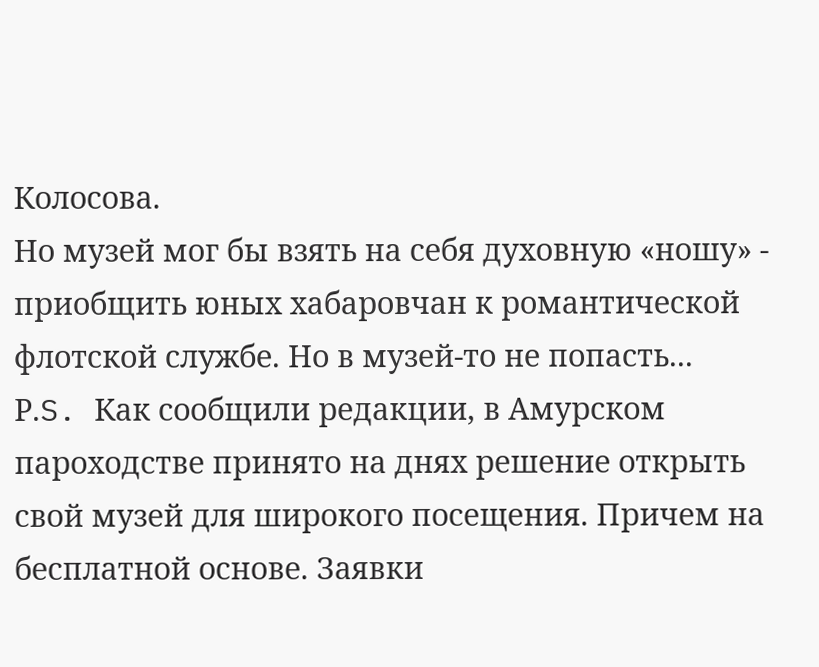Колосова.
Но музей мог бы взять на себя духовную «ношу» - приобщить юных хабаровчан к романтической флотской службе. Но в музей-то не попасть...
Р.S. Как сообщили редакции, в Амурском пароходстве принято на днях решение открыть свой музей для широкого посещения. Причем на бесплатной основе. Заявки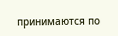принимаются по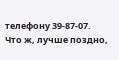телефону 39-87-07.
Что ж, лучше поздно,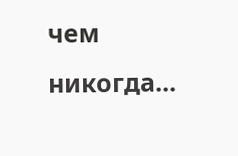чем никогда...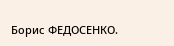Борис ФЕДОСЕНКО.